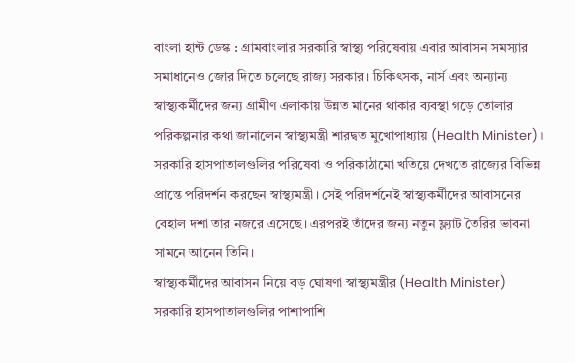বাংলা হান্ট ডেস্ক : গ্রামবাংলার সরকারি স্বাস্থ্য পরিষেবায় এবার আবাসন সমস্যার সমাধানেও জোর দিতে চলেছে রাজ্য সরকার। চিকিৎসক, নার্স এবং অন্যান্য স্বাস্থ্যকর্মীদের জন্য গ্রামীণ এলাকায় উন্নত মানের থাকার ব্যবস্থা গড়ে তোলার পরিকল্পনার কথা জানালেন স্বাস্থ্যমন্ত্রী শারদ্বত মুখোপাধ্যায় (Health Minister)। সরকারি হাসপাতালগুলির পরিষেবা ও পরিকাঠামো খতিয়ে দেখতে রাজ্যের বিভিন্ন প্রান্তে পরিদর্শন করছেন স্বাস্থ্যমন্ত্রী। সেই পরিদর্শনেই স্বাস্থ্যকর্মীদের আবাসনের বেহাল দশা তার নজরে এসেছে। এরপরই তাঁদের জন্য নতুন ফ্ল্যাট তৈরির ভাবনা সামনে আনেন তিনি।
স্বাস্থ্যকর্মীদের আবাসন নিয়ে বড় ঘোষণা স্বাস্থ্যমন্ত্রীর (Health Minister)
সরকারি হাসপাতালগুলির পাশাপাশি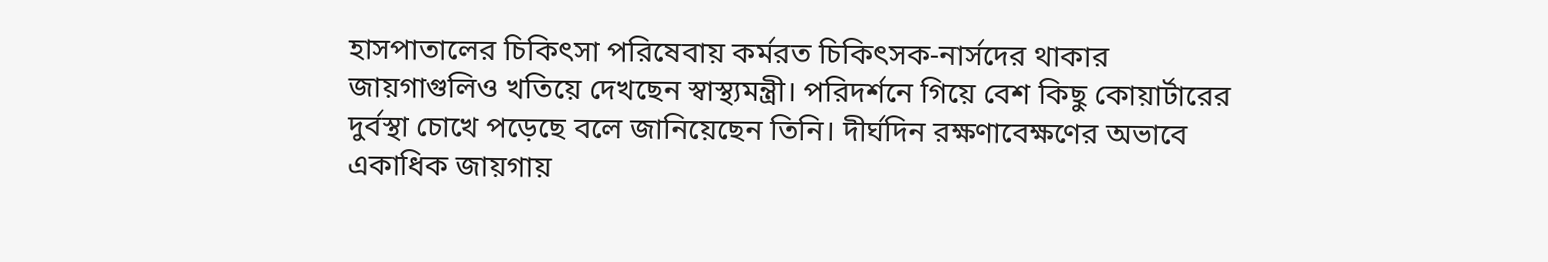হাসপাতালের চিকিৎসা পরিষেবায় কর্মরত চিকিৎসক-নার্সদের থাকার জায়গাগুলিও খতিয়ে দেখছেন স্বাস্থ্যমন্ত্রী। পরিদর্শনে গিয়ে বেশ কিছু কোয়ার্টারের দুর্বস্থা চোখে পড়েছে বলে জানিয়েছেন তিনি। দীর্ঘদিন রক্ষণাবেক্ষণের অভাবে একাধিক জায়গায়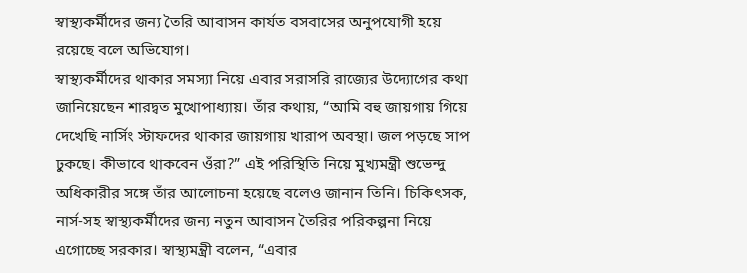স্বাস্থ্যকর্মীদের জন্য তৈরি আবাসন কার্যত বসবাসের অনুপযোগী হয়ে রয়েছে বলে অভিযোগ।
স্বাস্থ্যকর্মীদের থাকার সমস্যা নিয়ে এবার সরাসরি রাজ্যের উদ্যোগের কথা জানিয়েছেন শারদ্বত মুখোপাধ্যায়। তাঁর কথায়, “আমি বহু জায়গায় গিয়ে দেখেছি নার্সিং স্টাফদের থাকার জায়গায় খারাপ অবস্থা। জল পড়ছে সাপ ঢুকছে। কীভাবে থাকবেন ওঁরা?” এই পরিস্থিতি নিয়ে মুখ্যমন্ত্রী শুভেন্দু অধিকারীর সঙ্গে তাঁর আলোচনা হয়েছে বলেও জানান তিনি। চিকিৎসক, নার্স-সহ স্বাস্থ্যকর্মীদের জন্য নতুন আবাসন তৈরির পরিকল্পনা নিয়ে এগোচ্ছে সরকার। স্বাস্থ্যমন্ত্রী বলেন, “এবার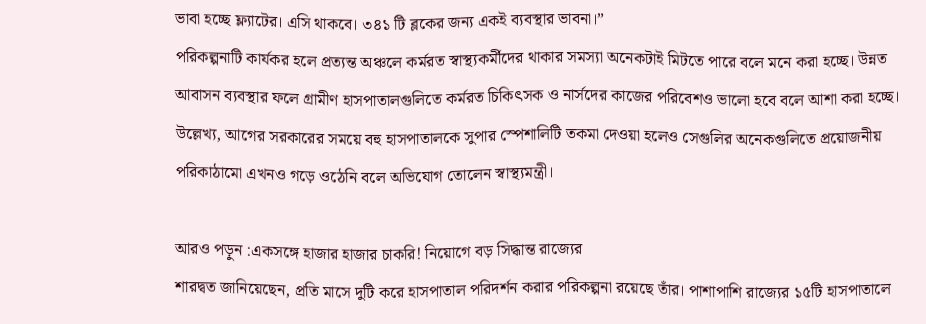ভাবা হচ্ছে ফ্ল্যাটের। এসি থাকবে। ৩৪১ টি ব্লকের জন্য একই ব্যবস্থার ভাবনা।”
পরিকল্পনাটি কার্যকর হলে প্রত্যন্ত অঞ্চলে কর্মরত স্বাস্থ্যকর্মীদের থাকার সমস্যা অনেকটাই মিটতে পারে বলে মনে করা হচ্ছে। উন্নত আবাসন ব্যবস্থার ফলে গ্রামীণ হাসপাতালগুলিতে কর্মরত চিকিৎসক ও নার্সদের কাজের পরিবেশও ভালো হবে বলে আশা করা হচ্ছে। উল্লেখ্য, আগের সরকারের সময়ে বহু হাসপাতালকে সুপার স্পেশালিটি তকমা দেওয়া হলেও সেগুলির অনেকগুলিতে প্রয়োজনীয় পরিকাঠামো এখনও গড়ে ওঠেনি বলে অভিযোগ তোলেন স্বাস্থ্যমন্ত্রী।

আরও পড়ুন :একসঙ্গে হাজার হাজার চাকরি! নিয়োগে বড় সিদ্ধান্ত রাজ্যের
শারদ্বত জানিয়েছেন, প্রতি মাসে দুটি করে হাসপাতাল পরিদর্শন করার পরিকল্পনা রয়েছে তাঁর। পাশাপাশি রাজ্যের ১৫টি হাসপাতালে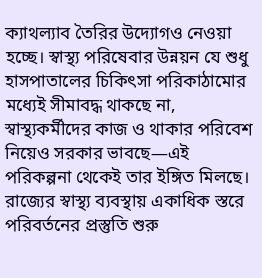ক্যাথল্যাব তৈরির উদ্যোগও নেওয়া হচ্ছে। স্বাস্থ্য পরিষেবার উন্নয়ন যে শুধু হাসপাতালের চিকিৎসা পরিকাঠামোর মধ্যেই সীমাবদ্ধ থাকছে না, স্বাস্থ্যকর্মীদের কাজ ও থাকার পরিবেশ নিয়েও সরকার ভাবছে—এই পরিকল্পনা থেকেই তার ইঙ্গিত মিলছে। রাজ্যের স্বাস্থ্য ব্যবস্থায় একাধিক স্তরে পরিবর্তনের প্রস্তুতি শুরু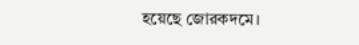হয়েছে জোরকদমে।